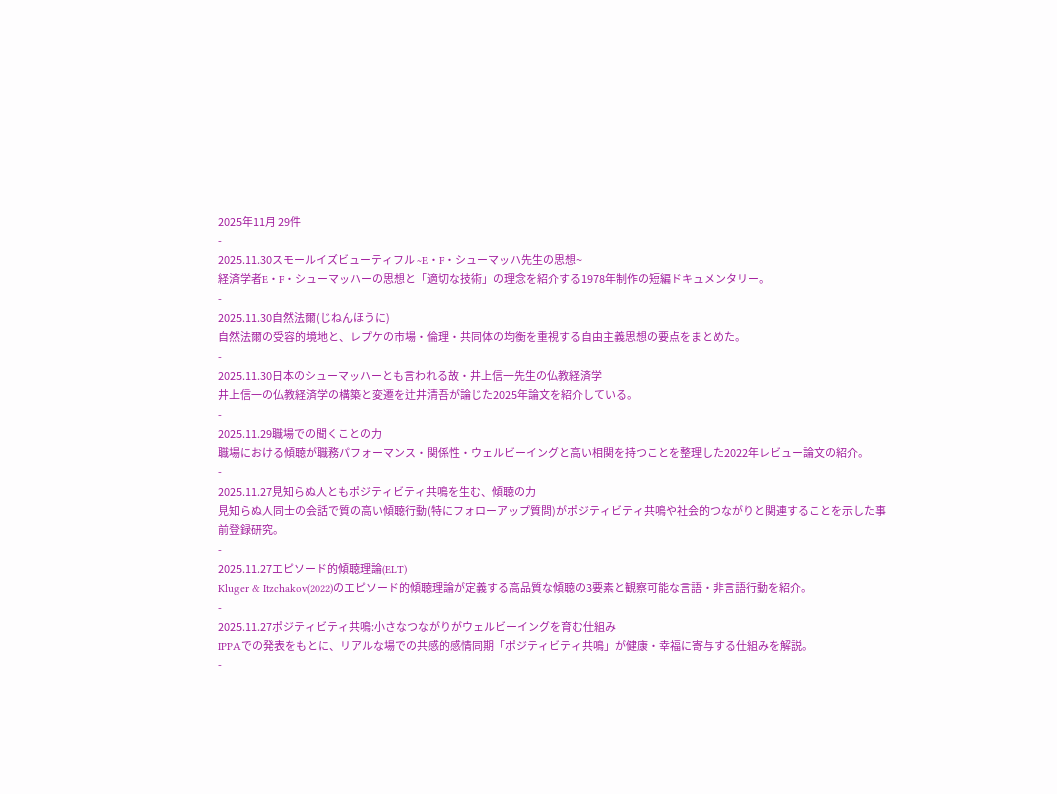2025年11月 29件
-
2025.11.30スモールイズビューティフル ~E・F・シューマッハ先生の思想~
経済学者E・F・シューマッハーの思想と「適切な技術」の理念を紹介する1978年制作の短編ドキュメンタリー。
-
2025.11.30自然法爾(じねんほうに)
自然法爾の受容的境地と、レプケの市場・倫理・共同体の均衡を重視する自由主義思想の要点をまとめた。
-
2025.11.30日本のシューマッハーとも言われる故・井上信一先生の仏教経済学
井上信一の仏教経済学の構築と変遷を辻井清吾が論じた2025年論文を紹介している。
-
2025.11.29職場での聞くことの力
職場における傾聴が職務パフォーマンス・関係性・ウェルビーイングと高い相関を持つことを整理した2022年レビュー論文の紹介。
-
2025.11.27見知らぬ人ともポジティビティ共鳴を生む、傾聴の力
見知らぬ人同士の会話で質の高い傾聴行動(特にフォローアップ質問)がポジティビティ共鳴や社会的つながりと関連することを示した事前登録研究。
-
2025.11.27エピソード的傾聴理論(ELT)
Kluger & Itzchakov(2022)のエピソード的傾聴理論が定義する高品質な傾聴の3要素と観察可能な言語・非言語行動を紹介。
-
2025.11.27ポジティビティ共鳴:小さなつながりがウェルビーイングを育む仕組み
IPPAでの発表をもとに、リアルな場での共感的感情同期「ポジティビティ共鳴」が健康・幸福に寄与する仕組みを解説。
-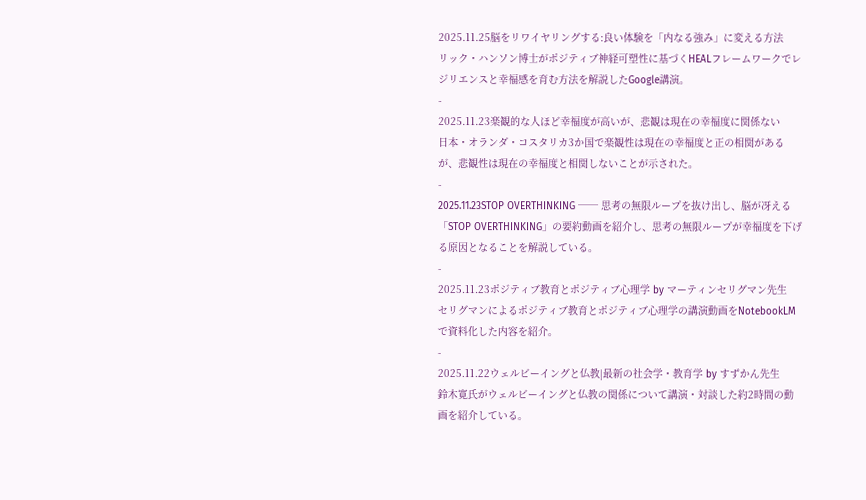2025.11.25脳をリワイヤリングする:良い体験を「内なる強み」に変える方法
リック・ハンソン博士がポジティブ神経可塑性に基づくHEALフレームワークでレジリエンスと幸福感を育む方法を解説したGoogle講演。
-
2025.11.23楽観的な人ほど幸福度が高いが、悲観は現在の幸福度に関係ない
日本・オランダ・コスタリカ3か国で楽観性は現在の幸福度と正の相関があるが、悲観性は現在の幸福度と相関しないことが示された。
-
2025.11.23STOP OVERTHINKING ── 思考の無限ループを抜け出し、脳が冴える
「STOP OVERTHINKING」の要約動画を紹介し、思考の無限ループが幸福度を下げる原因となることを解説している。
-
2025.11.23ポジティブ教育とポジティブ心理学 by マーティンセリグマン先生
セリグマンによるポジティブ教育とポジティブ心理学の講演動画をNotebookLMで資料化した内容を紹介。
-
2025.11.22ウェルビーイングと仏教|最新の社会学・教育学 by すずかん先生
鈴木寛氏がウェルビーイングと仏教の関係について講演・対談した約2時間の動画を紹介している。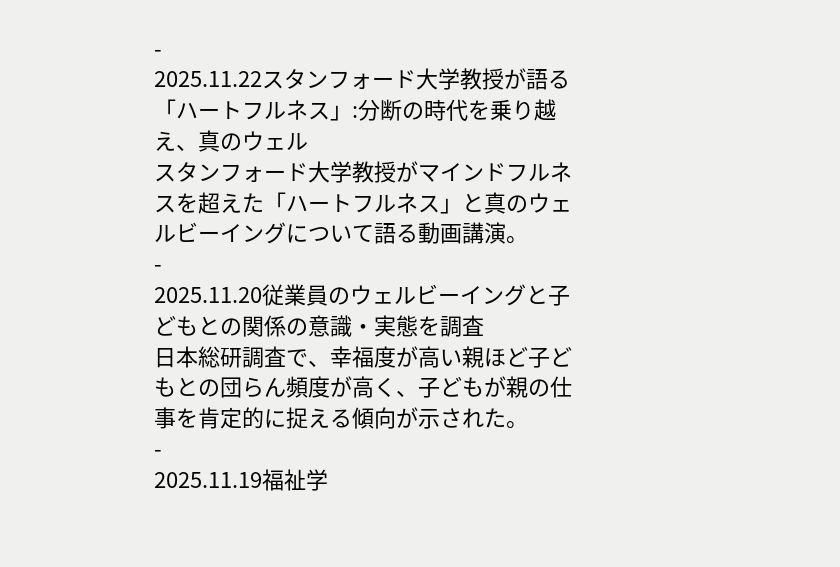-
2025.11.22スタンフォード大学教授が語る「ハートフルネス」:分断の時代を乗り越え、真のウェル
スタンフォード大学教授がマインドフルネスを超えた「ハートフルネス」と真のウェルビーイングについて語る動画講演。
-
2025.11.20従業員のウェルビーイングと子どもとの関係の意識・実態を調査
日本総研調査で、幸福度が高い親ほど子どもとの団らん頻度が高く、子どもが親の仕事を肯定的に捉える傾向が示された。
-
2025.11.19福祉学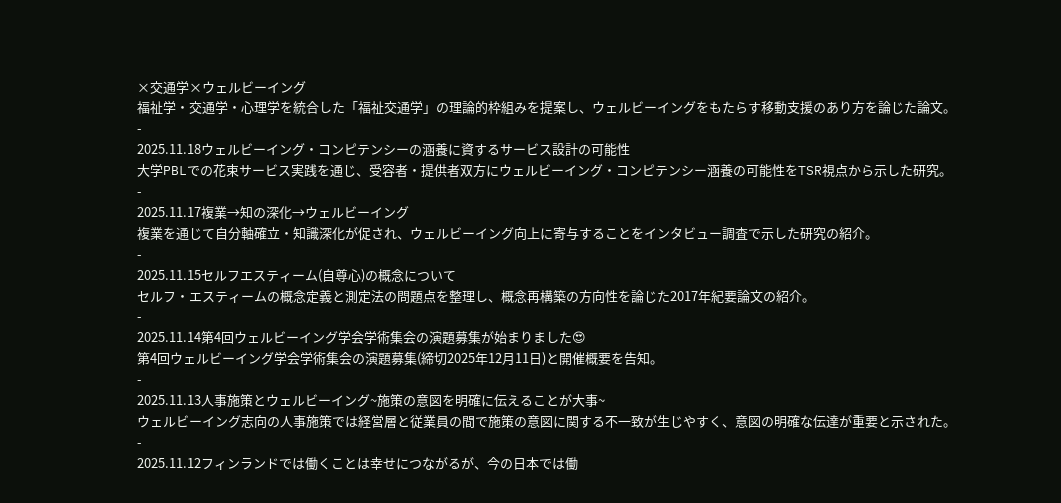×交通学×ウェルビーイング
福祉学・交通学・心理学を統合した「福祉交通学」の理論的枠組みを提案し、ウェルビーイングをもたらす移動支援のあり方を論じた論文。
-
2025.11.18ウェルビーイング・コンピテンシーの涵養に資するサービス設計の可能性
大学PBLでの花束サービス実践を通じ、受容者・提供者双方にウェルビーイング・コンピテンシー涵養の可能性をTSR視点から示した研究。
-
2025.11.17複業→知の深化→ウェルビーイング
複業を通じて自分軸確立・知識深化が促され、ウェルビーイング向上に寄与することをインタビュー調査で示した研究の紹介。
-
2025.11.15セルフエスティーム(自尊心)の概念について
セルフ・エスティームの概念定義と測定法の問題点を整理し、概念再構築の方向性を論じた2017年紀要論文の紹介。
-
2025.11.14第4回ウェルビーイング学会学術集会の演題募集が始まりました😍
第4回ウェルビーイング学会学術集会の演題募集(締切2025年12月11日)と開催概要を告知。
-
2025.11.13人事施策とウェルビーイング~施策の意図を明確に伝えることが大事~
ウェルビーイング志向の人事施策では経営層と従業員の間で施策の意図に関する不一致が生じやすく、意図の明確な伝達が重要と示された。
-
2025.11.12フィンランドでは働くことは幸せにつながるが、今の日本では働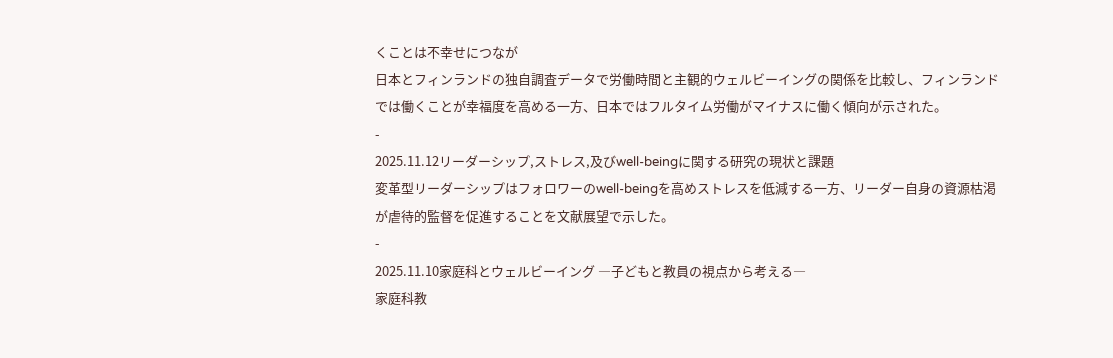くことは不幸せにつなが
日本とフィンランドの独自調査データで労働時間と主観的ウェルビーイングの関係を比較し、フィンランドでは働くことが幸福度を高める一方、日本ではフルタイム労働がマイナスに働く傾向が示された。
-
2025.11.12リーダーシップ,ストレス,及びwell-beingに関する研究の現状と課題
変革型リーダーシップはフォロワーのwell-beingを高めストレスを低減する一方、リーダー自身の資源枯渇が虐待的監督を促進することを文献展望で示した。
-
2025.11.10家庭科とウェルビーイング ―子どもと教員の視点から考える―
家庭科教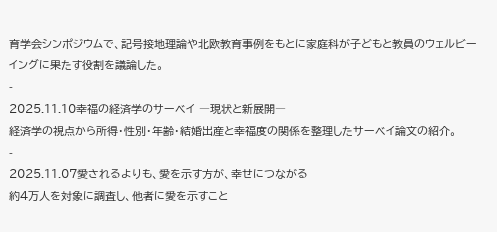育学会シンポジウムで、記号接地理論や北欧教育事例をもとに家庭科が子どもと教員のウェルビーイングに果たす役割を議論した。
-
2025.11.10幸福の経済学のサーベイ ―現状と新展開―
経済学の視点から所得・性別・年齢・結婚出産と幸福度の関係を整理したサーベイ論文の紹介。
-
2025.11.07愛されるよりも、愛を示す方が、幸せにつながる
約4万人を対象に調査し、他者に愛を示すこと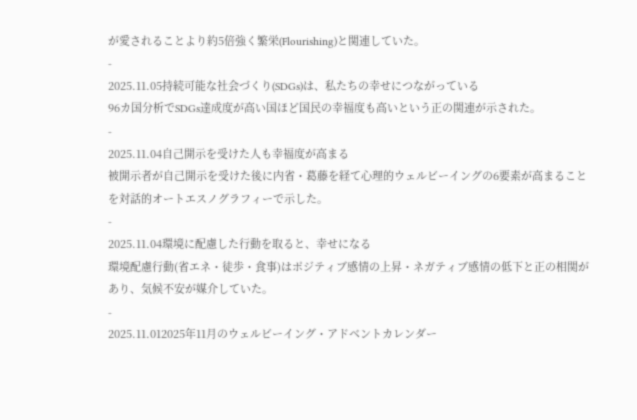が愛されることより約5倍強く繁栄(Flourishing)と関連していた。
-
2025.11.05持続可能な社会づくり(SDGs)は、私たちの幸せにつながっている
96カ国分析でSDGs達成度が高い国ほど国民の幸福度も高いという正の関連が示された。
-
2025.11.04自己開示を受けた人も幸福度が高まる
被開示者が自己開示を受けた後に内省・葛藤を経て心理的ウェルビーイングの6要素が高まることを対話的オートエスノグラフィーで示した。
-
2025.11.04環境に配慮した行動を取ると、幸せになる
環境配慮行動(省エネ・徒歩・食事)はポジティブ感情の上昇・ネガティブ感情の低下と正の相関があり、気候不安が媒介していた。
-
2025.11.012025年11月のウェルビーイング・アドベントカレンダー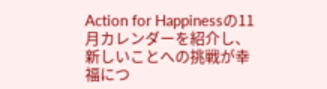Action for Happinessの11月カレンダーを紹介し、新しいことへの挑戦が幸福につ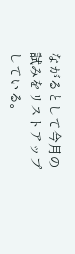ながるとして今月の試みをリストアップしている。